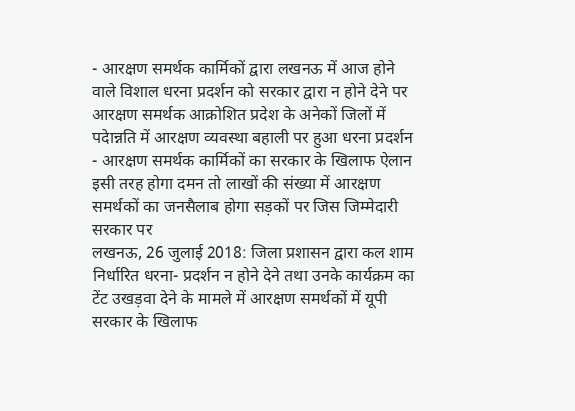- आरक्षण समर्थक कार्मिकों द्वारा लखनऊ में आज होने वाले विशाल धरना प्रदर्शन को सरकार द्वारा न होने देने पर आरक्षण समर्थक आक्रोशित प्रदेश के अनेकों जिलों में पदेान्नति में आरक्षण व्यवस्था बहाली पर हुआ धरना प्रदर्शन
- आरक्षण समर्थक कार्मिकों का सरकार के खिलाफ ऐलान इसी तरह होगा दमन तो लाखों की संख्या में आरक्षण समर्थकों का जनसैलाब होगा सड़कों पर जिस जिम्मेदारी सरकार पर
लखनऊ, 26 जुलाई 2018: जिला प्रशासन द्वारा कल शाम निर्धारित धरना- प्रदर्शन न होने देने तथा उनके कार्यक्रम का टेंट उखड़वा देने के मामले में आरक्षण समर्थकों में यूपी सरकार के खिलाफ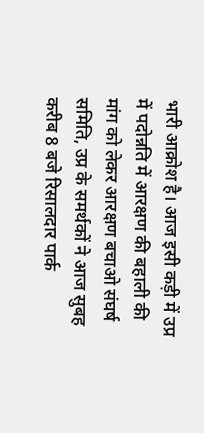भारी आक्रोश है। आज इसी कड़ी में उप्र में पदोन्नति में आरक्षण की बहाली की मांग को लेकर आरक्षण बचाओ संघर्ष समिति, उप्र के समर्थकों ने आज सुबह करीब 8 बजे रिसालदार पार्क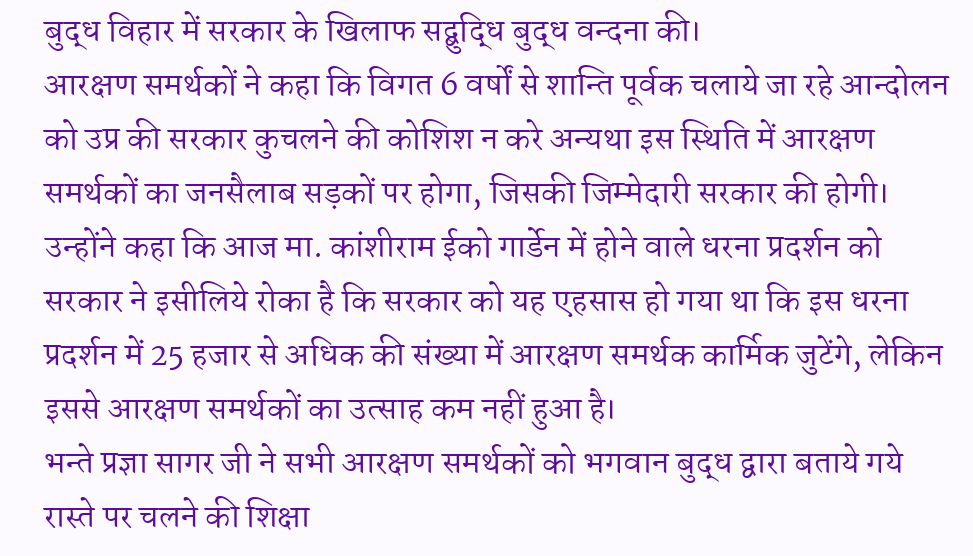बुद्ध विहार में सरकार के खिलाफ सद्बुद्धि बुद्ध वन्दना की।
आरक्षण समर्थकों ने कहा कि विगत 6 वर्षों से शान्ति पूर्वक चलाये जा रहे आन्दोलन को उप्र की सरकार कुचलने की कोशिश न करे अन्यथा इस स्थिति में आरक्षण समर्थकों का जनसैलाब सड़कों पर होगा, जिसकी जिम्मेदारी सरकार की होगी। उन्होंने कहा कि आज मा. कांशीराम ईको गार्डेन में होने वाले धरना प्रदर्शन को सरकार ने इसीलिये रोका है कि सरकार को यह एहसास हो गया था कि इस धरना प्रदर्शन में 25 हजार से अधिक की संख्या में आरक्षण समर्थक कार्मिक जुटेंगे, लेकिन इससे आरक्षण समर्थकों का उत्साह कम नहीं हुआ है।
भन्ते प्रज्ञा सागर जी ने सभी आरक्षण समर्थकों को भगवान बुद्ध द्वारा बताये गये रास्ते पर चलने की शिक्षा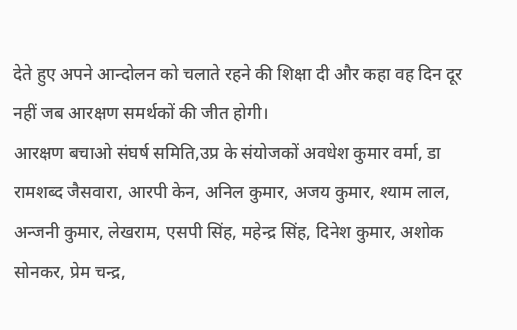देते हुए अपने आन्दोलन को चलाते रहने की शिक्षा दी और कहा वह दिन दूर नहीं जब आरक्षण समर्थकों की जीत होगी।
आरक्षण बचाओ संघर्ष समिति,उप्र के संयोजकों अवधेश कुमार वर्मा, डा रामशब्द जैसवारा, आरपी केन, अनिल कुमार, अजय कुमार, श्याम लाल, अन्जनी कुमार, लेखराम, एसपी सिंह, महेन्द्र सिंह, दिनेश कुमार, अशोक सोनकर, प्रेम चन्द्र,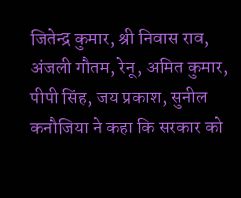जितेन्द्र कुमार, श्री निवास राव, अंजली गौतम, रेनू, अमित कुमार, पीपी सिंह, जय प्रकाश, सुनील कनौजिया ने कहा कि सरकार को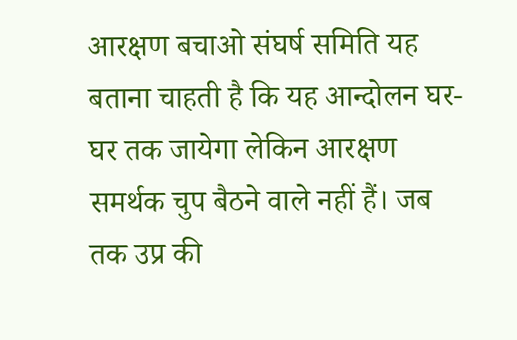आरक्षण बचाओ संघर्ष समिति यह बताना चाहती है कि यह आन्दोलन घर-घर तक जायेगा लेकिन आरक्षण समर्थक चुप बैठने वाले नहीं हैं। जब तक उप्र की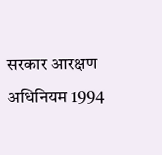सरकार आरक्षण अधिनियम 1994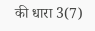की धारा 3(7)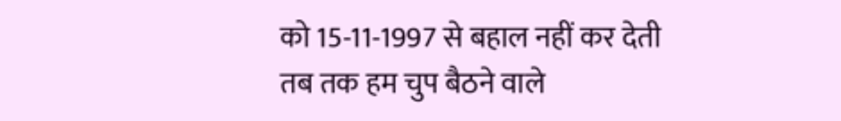को 15-11-1997 से बहाल नहीं कर देती तब तक हम चुप बैठने वाले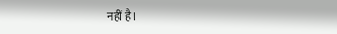नहीं है।